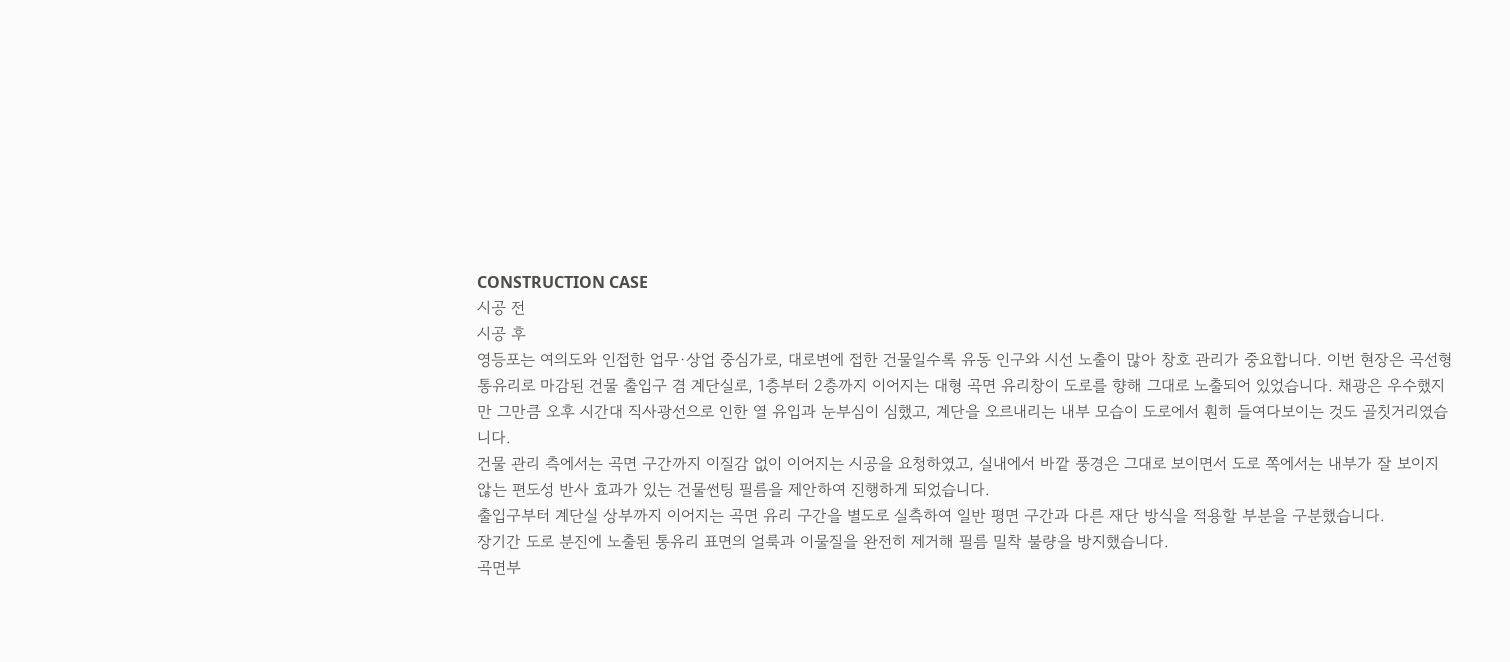CONSTRUCTION CASE
시공 전
시공 후
영등포는 여의도와 인접한 업무·상업 중심가로, 대로변에 접한 건물일수록 유동 인구와 시선 노출이 많아 창호 관리가 중요합니다. 이번 현장은 곡선형 통유리로 마감된 건물 출입구 겸 계단실로, 1층부터 2층까지 이어지는 대형 곡면 유리창이 도로를 향해 그대로 노출되어 있었습니다. 채광은 우수했지만 그만큼 오후 시간대 직사광선으로 인한 열 유입과 눈부심이 심했고, 계단을 오르내리는 내부 모습이 도로에서 훤히 들여다보이는 것도 골칫거리였습니다.
건물 관리 측에서는 곡면 구간까지 이질감 없이 이어지는 시공을 요청하였고, 실내에서 바깥 풍경은 그대로 보이면서 도로 쪽에서는 내부가 잘 보이지 않는 편도성 반사 효과가 있는 건물썬팅 필름을 제안하여 진행하게 되었습니다.
출입구부터 계단실 상부까지 이어지는 곡면 유리 구간을 별도로 실측하여 일반 평면 구간과 다른 재단 방식을 적용할 부분을 구분했습니다.
장기간 도로 분진에 노출된 통유리 표면의 얼룩과 이물질을 완전히 제거해 필름 밀착 불량을 방지했습니다.
곡면부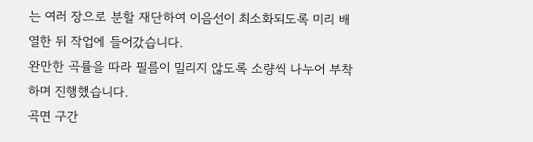는 여러 장으로 분할 재단하여 이음선이 최소화되도록 미리 배열한 뒤 작업에 들어갔습니다.
완만한 곡률을 따라 필름이 밀리지 않도록 소량씩 나누어 부착하며 진행했습니다.
곡면 구간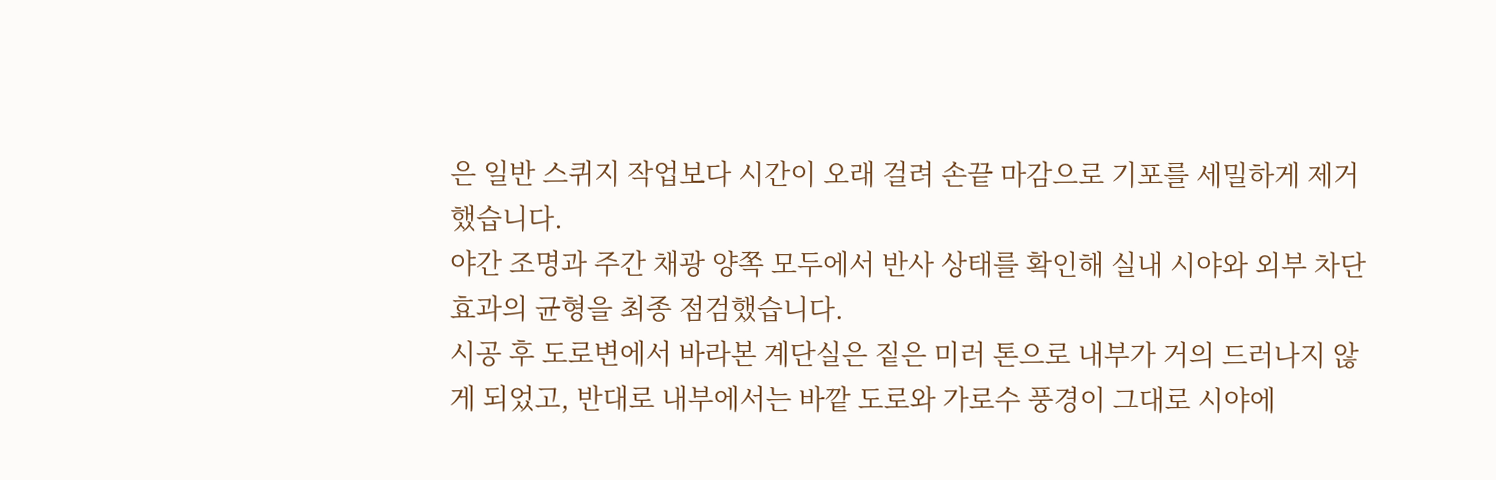은 일반 스퀴지 작업보다 시간이 오래 걸려 손끝 마감으로 기포를 세밀하게 제거했습니다.
야간 조명과 주간 채광 양쪽 모두에서 반사 상태를 확인해 실내 시야와 외부 차단 효과의 균형을 최종 점검했습니다.
시공 후 도로변에서 바라본 계단실은 짙은 미러 톤으로 내부가 거의 드러나지 않게 되었고, 반대로 내부에서는 바깥 도로와 가로수 풍경이 그대로 시야에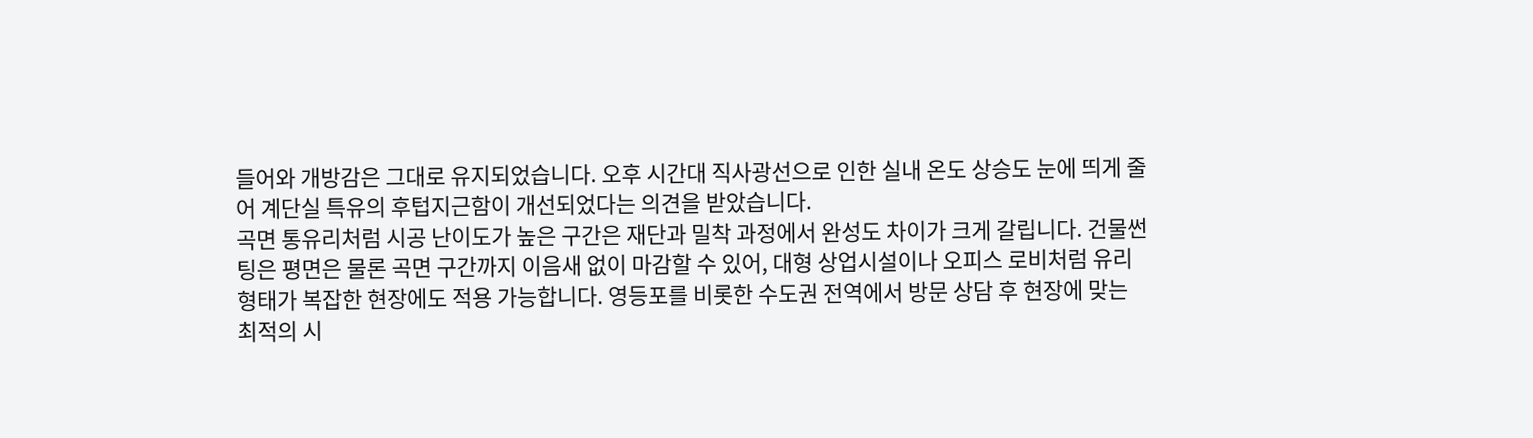들어와 개방감은 그대로 유지되었습니다. 오후 시간대 직사광선으로 인한 실내 온도 상승도 눈에 띄게 줄어 계단실 특유의 후텁지근함이 개선되었다는 의견을 받았습니다.
곡면 통유리처럼 시공 난이도가 높은 구간은 재단과 밀착 과정에서 완성도 차이가 크게 갈립니다. 건물썬팅은 평면은 물론 곡면 구간까지 이음새 없이 마감할 수 있어, 대형 상업시설이나 오피스 로비처럼 유리 형태가 복잡한 현장에도 적용 가능합니다. 영등포를 비롯한 수도권 전역에서 방문 상담 후 현장에 맞는 최적의 시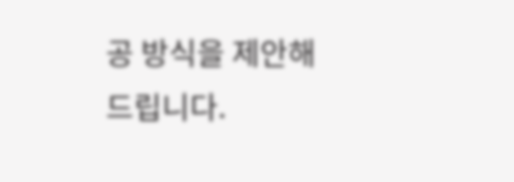공 방식을 제안해 드립니다.